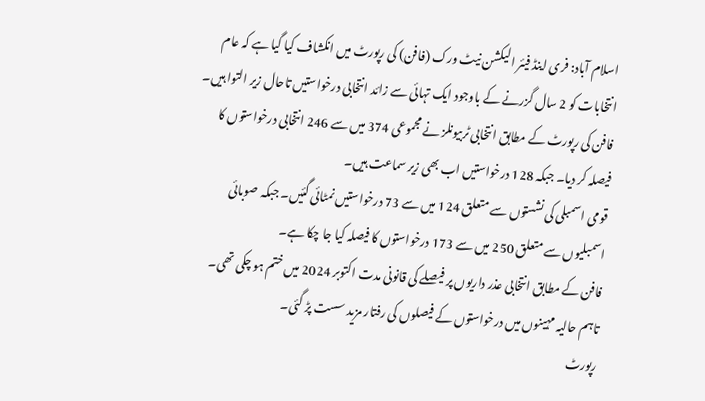اسلام آباد: فری اینڈ فیئر الیکشن نیٹ ورک (فافن) کی رپورٹ میں انکشاف کیا گیا ہے کہ عام انتخابات کو 2 سال گزرنے کے باوجود ایک تہائی سے زائد انتخابی درخواستیں تاحال زیر التوا ہیں۔
فافن کی رپورٹ کے مطابق انتخابی ٹربیونلز نے مجموعی 374 میں سے 246 انتخابی درخواستوں کا فیصلہ کر دیا۔ جبکہ 128 درخواستیں اب بھی زیر سماعت ہیں۔
قومی اسمبلی کی نشستوں سے متعلق 124 میں سے 73 درخواستیں نمٹائی گئیں۔ جبکہ صوبائی اسمبلیوں سے متعلق 250 میں سے 173 درخواستوں کا فیصلہ کیا جا چکا ہے۔
فافن کے مطابق انتخابی عذر داریوں پر فیصلے کی قانونی مدت اکتوبر 2024 میں ختم ہو چکی تھی۔ تاہم حالیہ مہینوں میں درخواستوں کے فیصلوں کی رفتار مزید سست پڑ گئی۔
رپورٹ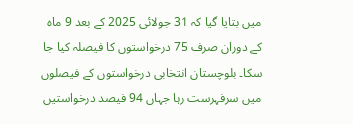میں بتایا گیا کہ 31 جولائی 2025 کے بعد 9 ماہ کے دوران صرف 75 درخواستوں کا فیصلہ کیا جا سکا۔ بلوچستان انتخابی درخواستوں کے فیصلوں میں سرفہرست رہا جہاں 94 فیصد درخواستیں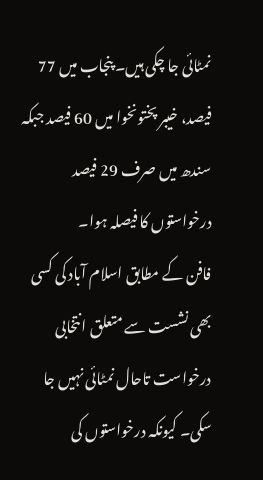نمٹائی جا چکی ہیں۔ پنجاب میں 77 فیصد، خیبر پختونخوا میں 60 فیصد جبکہ سندھ میں صرف 29 فیصد درخواستوں کا فیصلہ ہوا۔
فافن کے مطابق اسلام آباد کی کسی بھی نشست سے متعلق انتخابی درخواست تاحال نمٹائی نہیں جا سکی۔ کیونکہ درخواستوں کی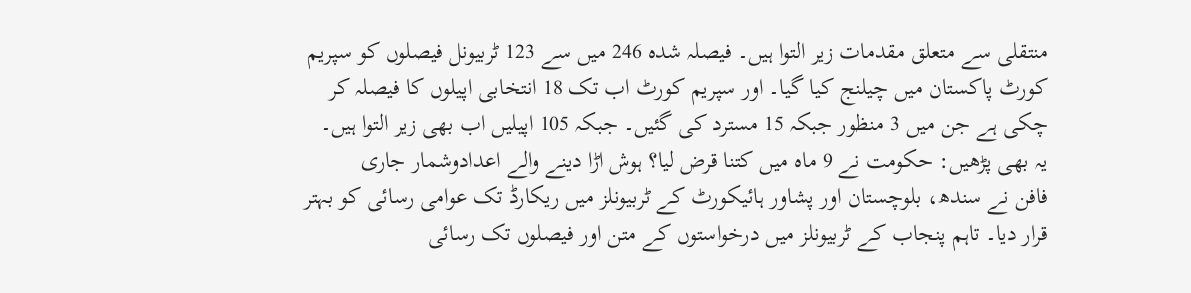منتقلی سے متعلق مقدمات زیر التوا ہیں۔ فیصلہ شدہ 246 میں سے 123 ٹربیونل فیصلوں کو سپریم کورٹ پاکستان میں چیلنج کیا گیا۔ اور سپریم کورٹ اب تک 18 انتخابی اپیلوں کا فیصلہ کر چکی ہے جن میں 3 منظور جبکہ 15 مسترد کی گئیں۔ جبکہ 105 اپیلیں اب بھی زیر التوا ہیں۔
یہ بھی پڑھیں: حکومت نے 9 ماہ میں کتنا قرض لیا؟ ہوش اڑا دینے والے اعدادوشمار جاری
فافن نے سندھ، بلوچستان اور پشاور ہائیکورٹ کے ٹربیونلز میں ریکارڈ تک عوامی رسائی کو بہتر قرار دیا۔ تاہم پنجاب کے ٹربیونلز میں درخواستوں کے متن اور فیصلوں تک رسائی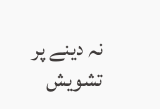نہ دینے پر تشویش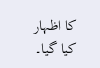کا اظہار کیا گیا۔